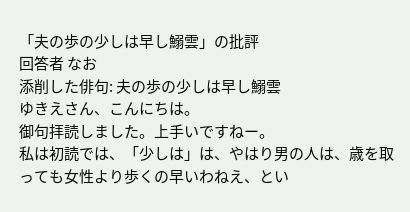「夫の歩の少しは早し鰯雲」の批評
回答者 なお
添削した俳句: 夫の歩の少しは早し鰯雲
ゆきえさん、こんにちは。
御句拝読しました。上手いですねー。
私は初読では、「少しは」は、やはり男の人は、歳を取っても女性より歩くの早いわねえ、とい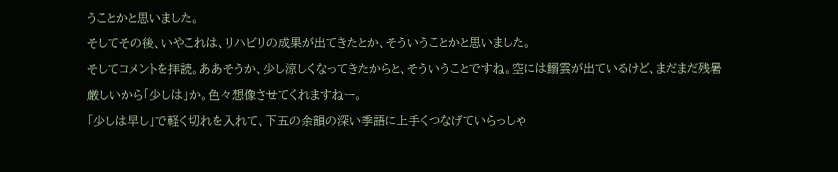うことかと思いました。
そしてその後、いやこれは、リハビリの成果が出てきたとか、そういうことかと思いました。
そしてコメントを拝読。ああそうか、少し涼しくなってきたからと、そういうことですね。空には鰯雲が出ているけど、まだまだ残暑厳しいから「少しは」か。色々想像させてくれますねー。
「少しは早し」で軽く切れを入れて、下五の余韻の深い季語に上手くつなげていらっしゃ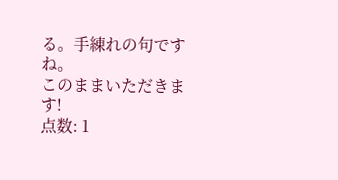る。手練れの句ですね。
このままいただきます!
点数: 1